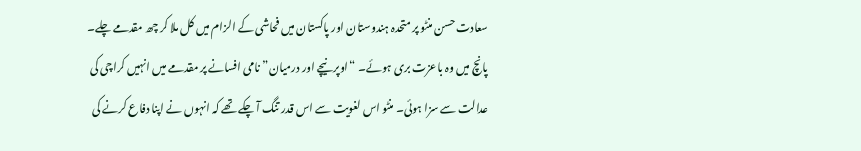سعادت حسن منٹو پر متحدہ ہندوستان اور پاکستان میں فحاشی کے الزام میں کل ملا کر چھ مقدمے چلے۔ پانچ میں وہ باعزت بری ہوئے۔ “اوپر نیچے اور درمیان” نامی افسانے پر مقدمے میں انہیں کراچی کی عدالت سے سزا ہوئی۔ منٹو اس لغویت سے اس قدر تنگ آ چکے تھے کہ انہوں نے اپنا دفاع کرنے کی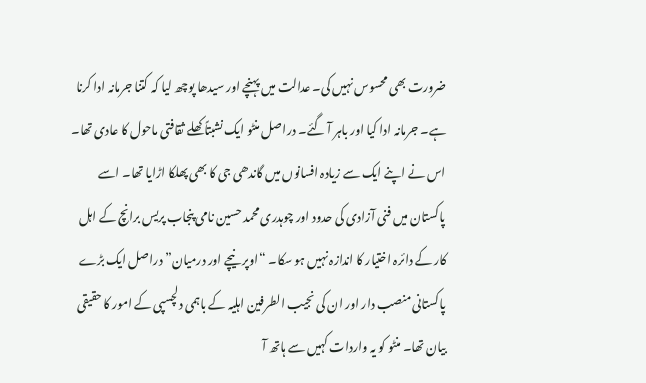ضرورت بھی محسوس نہیں کی۔ عدالت میں پہنچے اور سیدھا پوچھ لیا کہ کتنا جرمانہ ادا کرنا ہے۔ جرمانہ ادا کیا اور باہر آ گئے۔ دراصل منٹو ایک نشبتاً کھلے ثقافتی ماحول کا عادی تھا۔ اس نے اپنے ایک سے زیادہ افسانوں میں گاندھی جی کا بھی پھلکا اڑایا تھا۔ اسے پاکستان میں فنی آزادی کی حدود اور چوہدری محمد حسین نامی پنجاب پریس برانچ کے اہل کار کے دائرہ اختیار کا اندازہ نہیں ہو سکا۔ “اوپر نیچے اور درمیان” دراصل ایک بڑے پاکستانی منصب دار اور ان کی نجیب الطرفین اہلیہ کے باہمی دلچسپی کے امور کا حقیقی بیان تھا۔ منٹو کو یہ واردات کہیں سے ہاتھ آ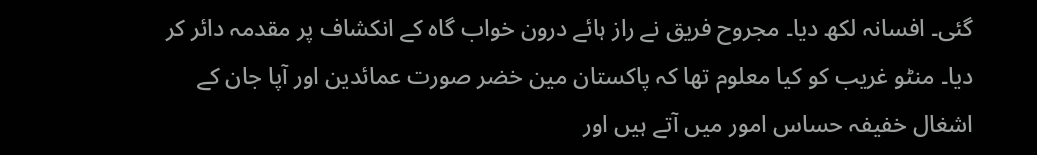گئی۔ افسانہ لکھ دیا۔ مجروح فریق نے راز ہائے درون خواب گاہ کے انکشاف پر مقدمہ دائر کر دیا۔ منٹو غریب کو کیا معلوم تھا کہ پاکستان مین خضر صورت عمائدین اور آپا جان کے اشغال خفیفہ حساس امور میں آتے ہیں اور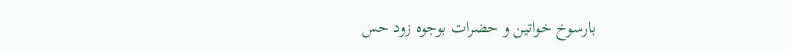بارسوخ خواتین و حضرات بوجوہ زود حس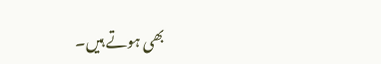بھی ہوتے ہیں۔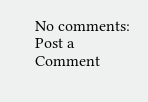No comments:
Post a Comment